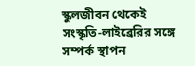স্কুলজীবন থেকেই সংস্কৃতি-লাইব্রেরির সঙ্গে সম্পর্ক স্থাপন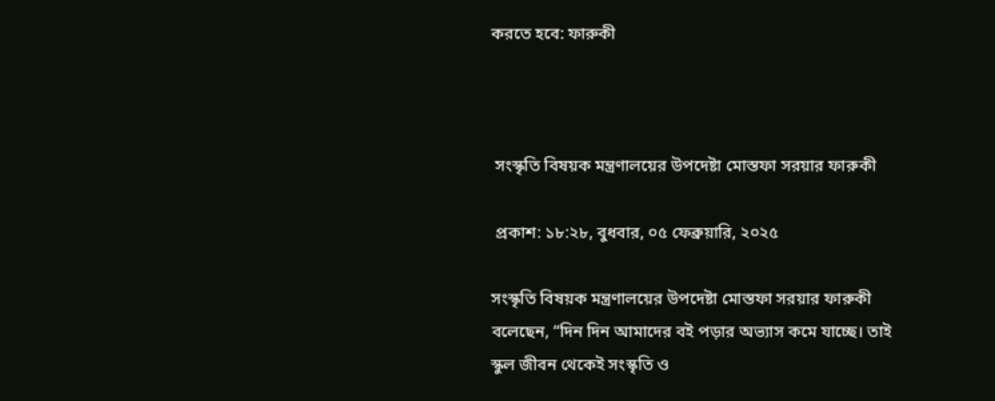করতে হবে: ফারুকী



 সংস্কৃতি বিষয়ক মন্ত্রণালয়ের উপদেষ্টা মোস্তফা সরয়ার ফারুকী

 প্রকাশ: ১৮:২৮, বুধবার, ০৫ ফেব্রুয়ারি, ২০২৫

সংস্কৃতি বিষয়ক মন্ত্রণালয়ের উপদেষ্টা মোস্তফা সরয়ার ফারুকী বলেছেন, “দিন দিন আমাদের বই পড়ার অভ্যাস কমে যাচ্ছে। তাই স্কুল জীবন থেকেই সংস্কৃতি ও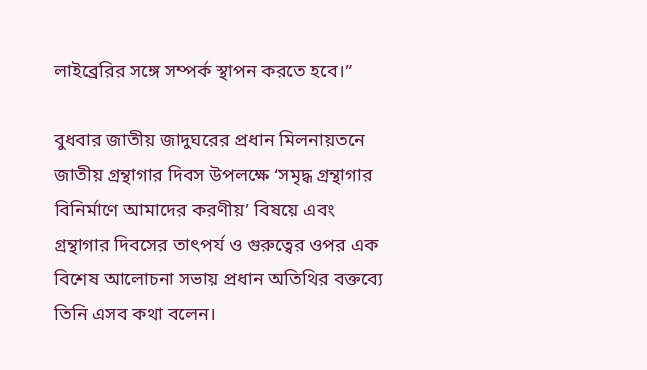লাইব্রেরির সঙ্গে সম্পর্ক স্থাপন করতে হবে।”

বুধবার জাতীয় জাদুঘরের প্রধান মিলনায়তনে জাতীয় গ্রন্থাগার দিবস উপলক্ষে ‘সমৃদ্ধ গ্রন্থাগার বিনির্মাণে আমাদের করণীয়’ বিষয়ে এবং গ্রন্থাগার দিবসের তাৎপর্য ও গুরুত্বের ওপর এক বিশেষ আলোচনা সভায় প্রধান অতিথির বক্তব্যে তিনি এসব কথা বলেন।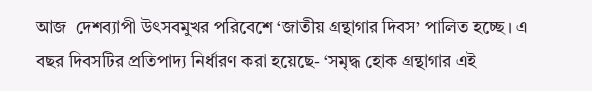আজ  দেশব্যাপী উৎসবমুখর পরিবেশে ‘জাতীয় গ্রন্থাগার দিবস’ পালিত হচ্ছে। এ বছর দিবসটির প্রতিপাদ্য নির্ধারণ করা হয়েছে- ‘সমৃদ্ধ হোক গ্রন্থাগার এই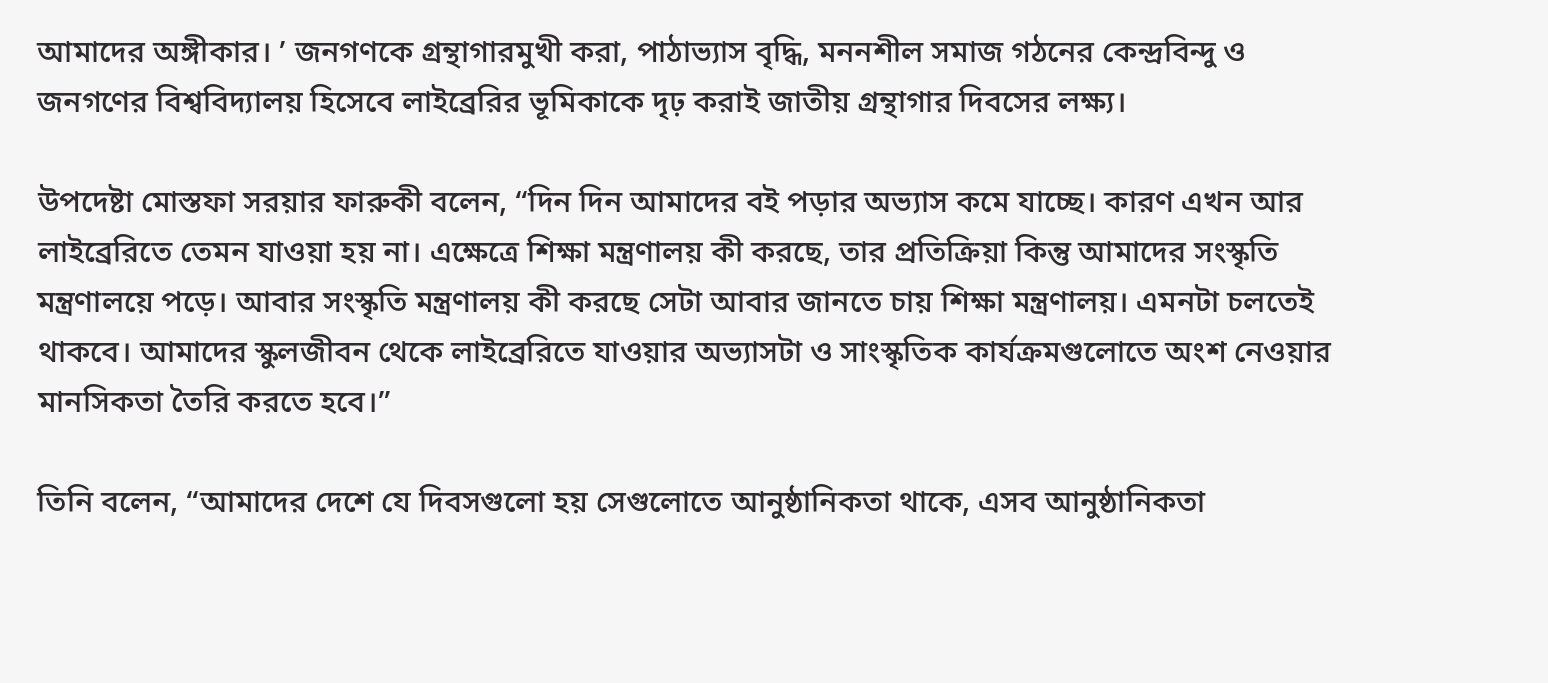আমাদের অঙ্গীকার। ’ জনগণকে গ্রন্থাগারমুখী করা, পাঠাভ্যাস বৃদ্ধি, মননশীল সমাজ গঠনের কেন্দ্রবিন্দু ও জনগণের বিশ্ববিদ্যালয় হিসেবে লাইব্রেরির ভূমিকাকে দৃঢ় করাই জাতীয় গ্রন্থাগার দিবসের লক্ষ্য।

উপদেষ্টা মোস্তফা সরয়ার ফারুকী বলেন, “দিন দিন আমাদের বই পড়ার অভ্যাস কমে যাচ্ছে। কারণ এখন আর লাইব্রেরিতে তেমন যাওয়া হয় না। এক্ষেত্রে শিক্ষা মন্ত্রণালয় কী করছে, তার প্রতিক্রিয়া কিন্তু আমাদের সংস্কৃতি মন্ত্রণালয়ে পড়ে। আবার সংস্কৃতি মন্ত্রণালয় কী করছে সেটা আবার জানতে চায় শিক্ষা মন্ত্রণালয়। এমনটা চলতেই থাকবে। আমাদের স্কুলজীবন থেকে লাইব্রেরিতে যাওয়ার অভ্যাসটা ও সাংস্কৃতিক কার্যক্রমগুলোতে অংশ নেওয়ার মানসিকতা তৈরি করতে হবে।”

তিনি বলেন, “আমাদের দেশে যে দিবসগুলো হয় সেগুলোতে আনুষ্ঠানিকতা থাকে, এসব আনুষ্ঠানিকতা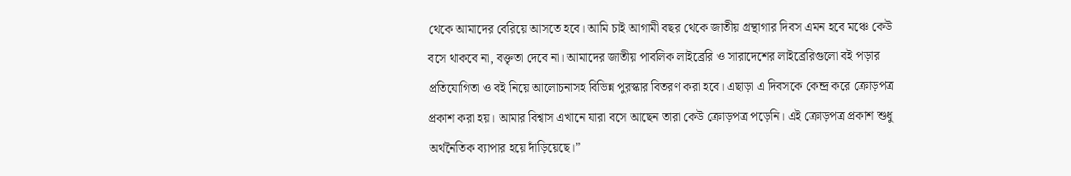থেকে আমাদের বেরিয়ে আসতে হবে। আমি চাই আগামী বছর থেকে জাতীয় গ্রন্থাগার দিবস এমন হবে মঞ্চে কেউ বসে থাকবে না, বক্তৃতা দেবে না। আমাদের জাতীয় পাবলিক লাইব্রেরি ও সারাদেশের লাইব্রেরিগুলো বই পড়ার প্রতিযোগিতা ও বই নিয়ে আলোচনাসহ বিভিন্ন পুরস্কার বিতরণ করা হবে। এছাড়া এ দিবসকে কেন্দ্র করে ক্রোড়পত্র প্রকাশ করা হয়। আমার বিশ্বাস এখানে যারা বসে আছেন তারা কেউ ক্রোড়পত্র পড়েনি। এই ক্রোড়পত্র প্রকাশ শুধু অর্থনৈতিক ব্যাপার হয়ে দাঁড়িয়েছে।”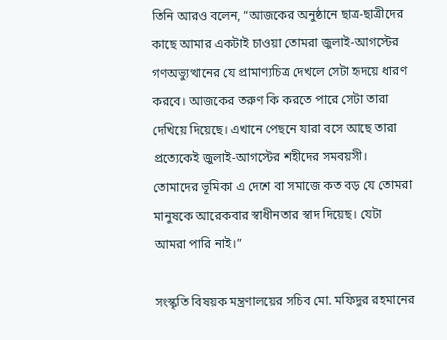তিনি আরও বলেন, “আজকের অনুষ্ঠানে ছাত্র-ছাত্রীদের কাছে আমার একটাই চাওয়া তোমরা জুলাই-আগস্টের গণঅভ্যুত্থানের যে প্রামাণ্যচিত্র দেখলে সেটা হৃদয়ে ধারণ করবে। আজকের তরুণ কি করতে পারে সেটা তারা দেখিয়ে দিয়েছে। এখানে পেছনে যারা বসে আছে তারা প্রত্যেকেই জুলাই-আগস্টের শহীদের সমবয়সী। তোমাদের ভূমিকা এ দেশে বা সমাজে কত বড় যে তোমরা মানুষকে আরেকবার স্বাধীনতার স্বাদ দিয়েছ। যেটা আমরা পারি নাই।”

সংস্কৃতি বিষয়ক মন্ত্রণালয়ের সচিব মো. মফিদুর রহমানের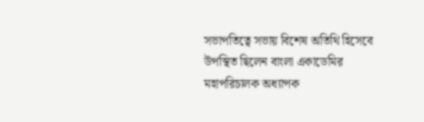সভাপতিত্বে সভায় বিশেষ অতিথি হিসেবে উপস্থিত ছিলেন বাংলা একাডেমির মহাপরিচালক অধ্যাপক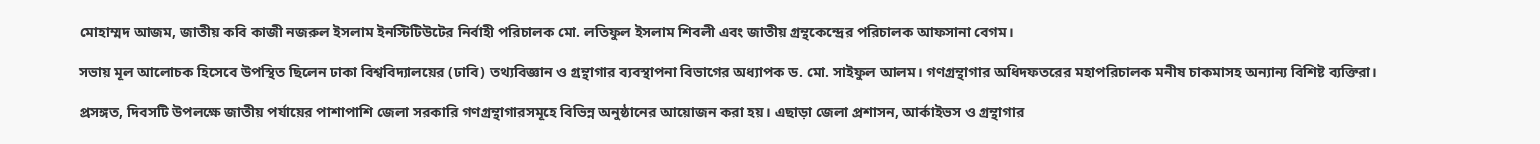মোহাম্মদ আজম, জাতীয় কবি কাজী নজরুল ইসলাম ইনস্টিটিউটের নির্বাহী পরিচালক মো. লতিফুল ইসলাম শিবলী এবং জাতীয় গ্রন্থকেন্দ্রের পরিচালক আফসানা বেগম।

সভায় মূল আলোচক হিসেবে উপস্থিত ছিলেন ঢাকা বিশ্ববিদ্যালয়ের (ঢাবি) তথ্যবিজ্ঞান ও গ্রন্থাগার ব্যবস্থাপনা বিভাগের অধ্যাপক ড. মো. সাইফুল আলম। গণগ্রন্থাগার অধিদফতরের মহাপরিচালক মনীষ চাকমাসহ অন্যান্য বিশিষ্ট ব্যক্তিরা।

প্রসঙ্গত, দিবসটি উপলক্ষে জাতীয় পর্যায়ের পাশাপাশি জেলা সরকারি গণগ্রন্থাগারসমূহে বিভিন্ন অনুষ্ঠানের আয়োজন করা হয়। এছাড়া জেলা প্রশাসন, আর্কাইভস ও গ্রন্থাগার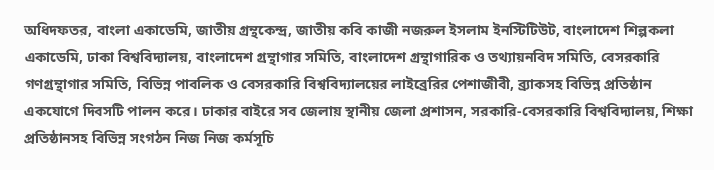অধিদফতর, বাংলা একাডেমি, জাতীয় গ্রন্থকেন্দ্র, জাতীয় কবি কাজী নজরুল ইসলাম ইনস্টিটিউট, বাংলাদেশ শিল্পকলা একাডেমি, ঢাকা বিশ্ববিদ্যালয়, বাংলাদেশ গ্রন্থাগার সমিতি, বাংলাদেশ গ্রন্থাগারিক ও তথ্যায়নবিদ সমিতি, বেসরকারি গণগ্রন্থাগার সমিতি, বিভিন্ন পাবলিক ও বেসরকারি বিশ্ববিদ্যালয়ের লাইব্রেরির পেশাজীবী, ব্র্যাকসহ বিভিন্ন প্রতিষ্ঠান একযোগে দিবসটি পালন করে। ঢাকার বাইরে সব জেলায় স্থানীয় জেলা প্রশাসন, সরকারি-বেসরকারি বিশ্ববিদ্যালয়, শিক্ষা প্রতিষ্ঠানসহ বিভিন্ন সংগঠন নিজ নিজ কর্মসূচি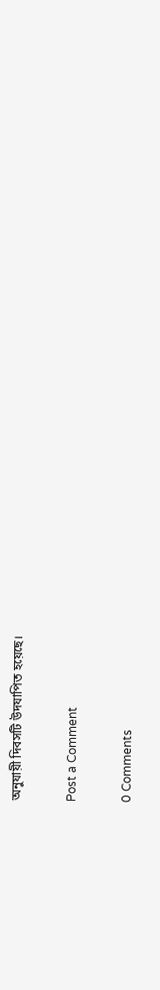অনুযায়ী দিবসটি উদযাপিত হয়েছে।

Post a Comment

0 Comments